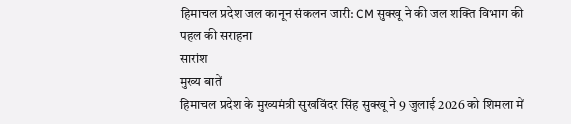हिमाचल प्रदेश जल कानून संकलन जारी: CM सुक्खू ने की जल शक्ति विभाग की पहल की सराहना
सारांश
मुख्य बातें
हिमाचल प्रदेश के मुख्यमंत्री सुखविंदर सिंह सुक्खू ने 9 जुलाई 2026 को शिमला में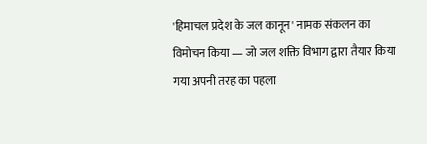'हिमाचल प्रदेश के जल कानून' नामक संकलन का विमोचन किया — जो जल शक्ति विभाग द्वारा तैयार किया गया अपनी तरह का पहला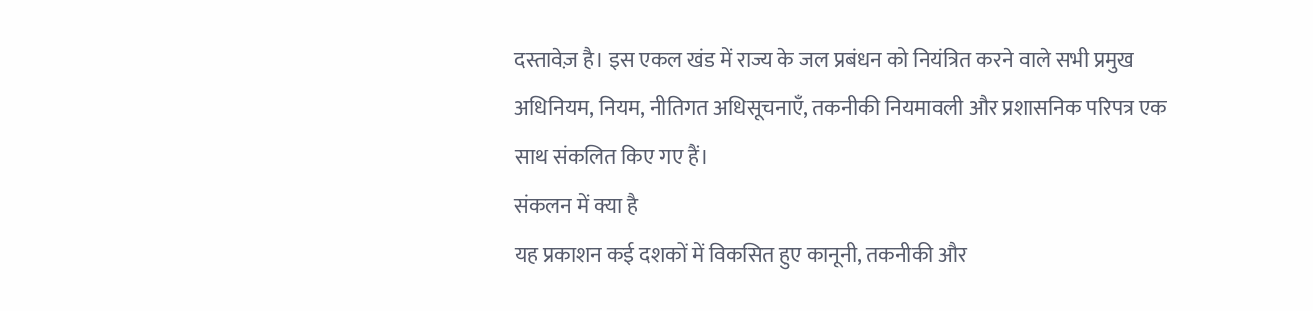दस्तावेज़ है। इस एकल खंड में राज्य के जल प्रबंधन को नियंत्रित करने वाले सभी प्रमुख अधिनियम, नियम, नीतिगत अधिसूचनाएँ, तकनीकी नियमावली और प्रशासनिक परिपत्र एक साथ संकलित किए गए हैं।
संकलन में क्या है
यह प्रकाशन कई दशकों में विकसित हुए कानूनी, तकनीकी और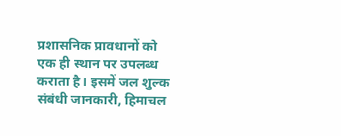प्रशासनिक प्रावधानों को एक ही स्थान पर उपलब्ध कराता है। इसमें जल शुल्क संबंधी जानकारी, हिमाचल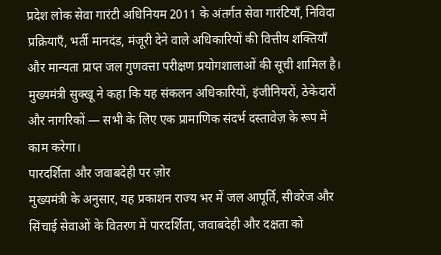प्रदेश लोक सेवा गारंटी अधिनियम 2011 के अंतर्गत सेवा गारंटियाँ, निविदा प्रक्रियाएँ, भर्ती मानदंड, मंजूरी देने वाले अधिकारियों की वित्तीय शक्तियाँ और मान्यता प्राप्त जल गुणवत्ता परीक्षण प्रयोगशालाओं की सूची शामिल है।
मुख्यमंत्री सुक्खू ने कहा कि यह संकलन अधिकारियों, इंजीनियरों, ठेकेदारों और नागरिकों — सभी के लिए एक प्रामाणिक संदर्भ दस्तावेज़ के रूप में काम करेगा।
पारदर्शिता और जवाबदेही पर ज़ोर
मुख्यमंत्री के अनुसार, यह प्रकाशन राज्य भर में जल आपूर्ति, सीवरेज और सिंचाई सेवाओं के वितरण में पारदर्शिता, जवाबदेही और दक्षता को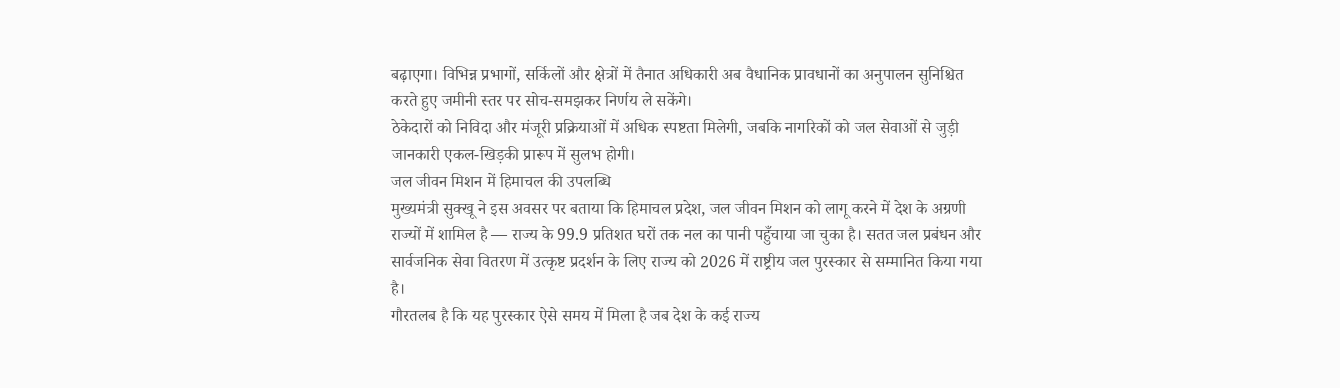बढ़ाएगा। विभिन्न प्रभागों, सर्किलों और क्षेत्रों में तैनात अधिकारी अब वैधानिक प्रावधानों का अनुपालन सुनिश्चित करते हुए जमीनी स्तर पर सोच-समझकर निर्णय ले सकेंगे।
ठेकेदारों को निविदा और मंजूरी प्रक्रियाओं में अधिक स्पष्टता मिलेगी, जबकि नागरिकों को जल सेवाओं से जुड़ी जानकारी एकल-खिड़की प्रारूप में सुलभ होगी।
जल जीवन मिशन में हिमाचल की उपलब्धि
मुख्यमंत्री सुक्खू ने इस अवसर पर बताया कि हिमाचल प्रदेश, जल जीवन मिशन को लागू करने में देश के अग्रणी राज्यों में शामिल है — राज्य के 99.9 प्रतिशत घरों तक नल का पानी पहुँचाया जा चुका है। सतत जल प्रबंधन और सार्वजनिक सेवा वितरण में उत्कृष्ट प्रदर्शन के लिए राज्य को 2026 में राष्ट्रीय जल पुरस्कार से सम्मानित किया गया है।
गौरतलब है कि यह पुरस्कार ऐसे समय में मिला है जब देश के कई राज्य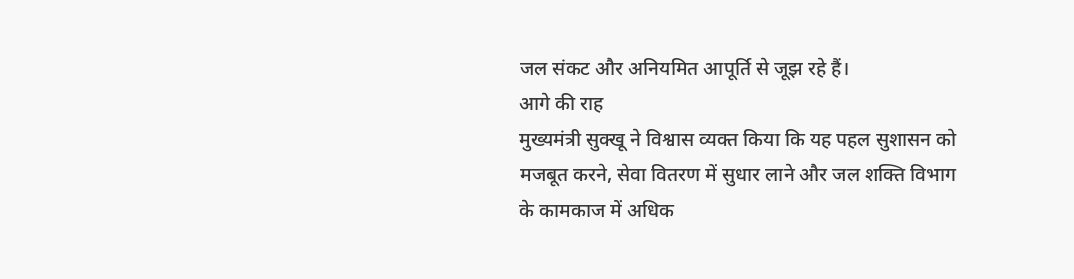जल संकट और अनियमित आपूर्ति से जूझ रहे हैं।
आगे की राह
मुख्यमंत्री सुक्खू ने विश्वास व्यक्त किया कि यह पहल सुशासन को मजबूत करने, सेवा वितरण में सुधार लाने और जल शक्ति विभाग के कामकाज में अधिक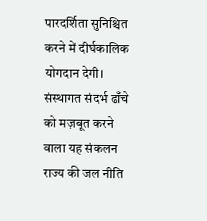पारदर्शिता सुनिश्चित करने में दीर्घकालिक योगदान देगी। संस्थागत संदर्भ ढाँचे को मज़बूत करने वाला यह संकलन राज्य की जल नीति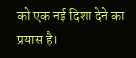को एक नई दिशा देने का प्रयास है।